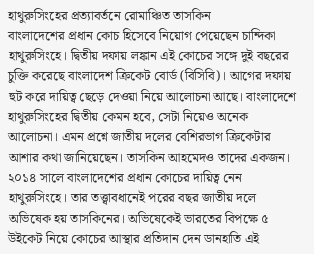হাথুরুসিংহের প্রত্যাবর্তনে রোমাঞ্চিত তাসকিন
বাংলাদেশের প্রধান কোচ হিসেবে নিয়োগ পেয়েছেন চান্দিকা হাথুরুসিংহে। দ্বিতীয় দফায় লঙ্কান এই কোচের সঙ্গে দুই বছরের চুক্তি করেছে বাংলাদেশ ক্রিকেট বোর্ড (বিসিবি)। আগের দফায় হুট করে দায়িত্ব ছেড়ে দেওয়া নিয়ে আলোচনা আছে। বাংলাদেশে হাথুরুসিংহের দ্বিতীয় কেমন হবে, সেটা নিয়েও অনেক আলোচনা। এমন প্রশ্নে জাতীয় দলের বেশিরভাগ ক্রিকেটার আশার কথা জানিয়েছেন। তাসকিন আহমেদও তাদের একজন।
২০১৪ সালে বাংলাদেশের প্রধান কোচের দায়িত্ব নেন হাথুরুসিংহে। তার তত্ত্বাবধানেই পরের বছর জাতীয় দলে অভিষেক হয় তাসকিনের। অভিষেকেই ভারতের বিপক্ষে ৫ উইকেট নিয়ে কোচের আস্থার প্রতিদান দেন ডানহাতি এই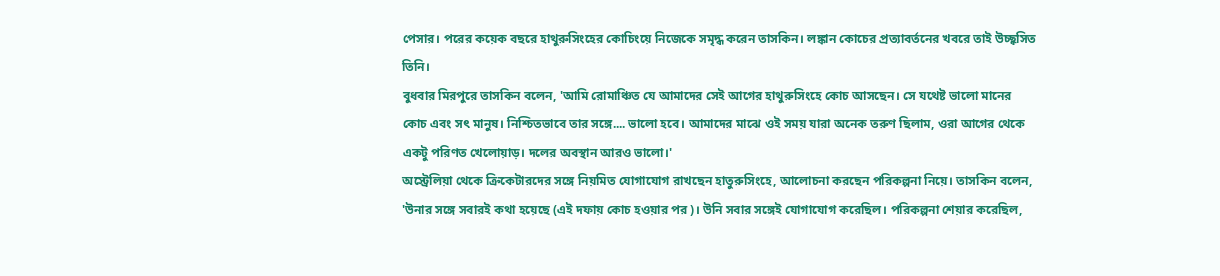পেসার। পরের কয়েক বছরে হাথুরুসিংহের কোচিংয়ে নিজেকে সমৃদ্ধ করেন তাসকিন। লঙ্কান কোচের প্রত্যাবর্তনের খবরে তাই উচ্ছ্বসিত তিনি।
বুধবার মিরপুরে তাসকিন বলেন, 'আমি রোমাঞ্চিত যে আমাদের সেই আগের হাথুরুসিংহে কোচ আসছেন। সে যথেষ্ট ভালো মানের কোচ এবং সৎ মানুষ। নিশ্চিতভাবে তার সঙ্গে.... ভালো হবে। আমাদের মাঝে ওই সময় যারা অনেক তরুণ ছিলাম, ওরা আগের থেকে একটু পরিণত খেলোয়াড়। দলের অবস্থান আরও ভালো।'
অস্ট্রেলিয়া থেকে ক্রিকেটারদের সঙ্গে নিয়মিত যোগাযোগ রাখছেন হাতুরুসিংহে, আলোচনা করছেন পরিকল্পনা নিয়ে। তাসকিন বলেন, 'উনার সঙ্গে সবারই কথা হয়েছে (এই দফায় কোচ হওয়ার পর)। উনি সবার সঙ্গেই যোগাযোগ করেছিল। পরিকল্পনা শেয়ার করেছিল,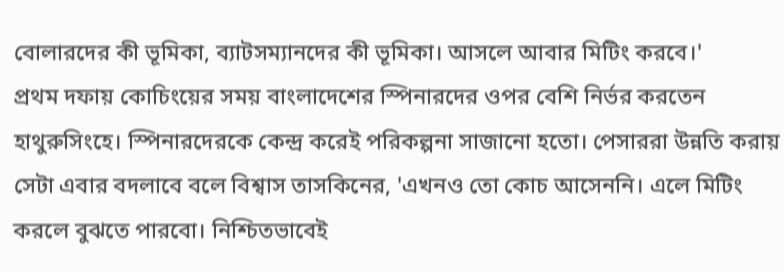বোলারদের কী ভূমিকা, ব্যাটসম্যানদের কী ভূমিকা। আসলে আবার মিটিং করবে।'
প্রথম দফায় কোচিংয়ের সময় বাংলাদেশের স্পিনারদের ওপর বেশি নির্ভর করতেন হাথুরুসিংহে। স্পিনারদেরকে কেন্দ্র করেই পরিকল্পনা সাজানো হতো। পেসাররা উন্নতি করায় সেটা এবার বদলাবে বলে বিশ্বাস তাসকিনের, 'এখনও তো কোচ আসেননি। এলে মিটিং করলে বুঝতে পারবো। নিশ্চিতভাবেই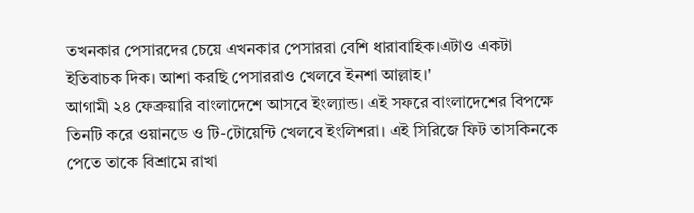তখনকার পেসারদের চেয়ে এখনকার পেসাররা বেশি ধারাবাহিক।এটাও একটা ইতিবাচক দিক। আশা করছি পেসাররাও খেলবে ইনশা আল্লাহ।'
আগামী ২৪ ফেব্রুয়ারি বাংলাদেশে আসবে ইংল্যান্ড। এই সফরে বাংলাদেশের বিপক্ষে তিনটি করে ওয়ানডে ও টি-টোয়েন্টি খেলবে ইংলিশরা। এই সিরিজে ফিট তাসকিনকে পেতে তাকে বিশ্রামে রাখা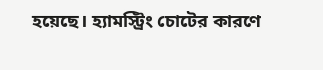হয়েছে। হ্যামস্ট্রিং চোটের কারণে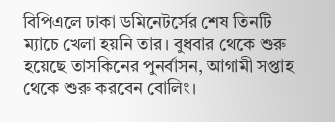বিপিএলে ঢাকা ডমিনেটর্সের শেষ তিনটি ম্যাচে খেলা হয়নি তার। বুধবার থেকে শুরু হয়েছে তাসকিনের পুনর্বাসন, আগামী সপ্তাহ থেকে শুরু করবেন বোলিং।